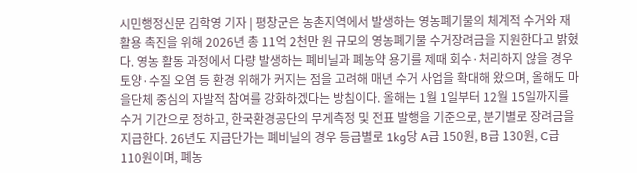시민행정신문 김학영 기자 | 평창군은 농촌지역에서 발생하는 영농폐기물의 체계적 수거와 재활용 촉진을 위해 2026년 총 11억 2천만 원 규모의 영농폐기물 수거장려금을 지원한다고 밝혔다. 영농 활동 과정에서 다량 발생하는 폐비닐과 폐농약 용기를 제때 회수·처리하지 않을 경우 토양·수질 오염 등 환경 위해가 커지는 점을 고려해 매년 수거 사업을 확대해 왔으며, 올해도 마을단체 중심의 자발적 참여를 강화하겠다는 방침이다. 올해는 1월 1일부터 12월 15일까지를 수거 기간으로 정하고, 한국환경공단의 무게측정 및 전표 발행을 기준으로, 분기별로 장려금을 지급한다. 26년도 지급단가는 폐비닐의 경우 등급별로 1kg당 A급 150원, B급 130원, C급 110원이며, 폐농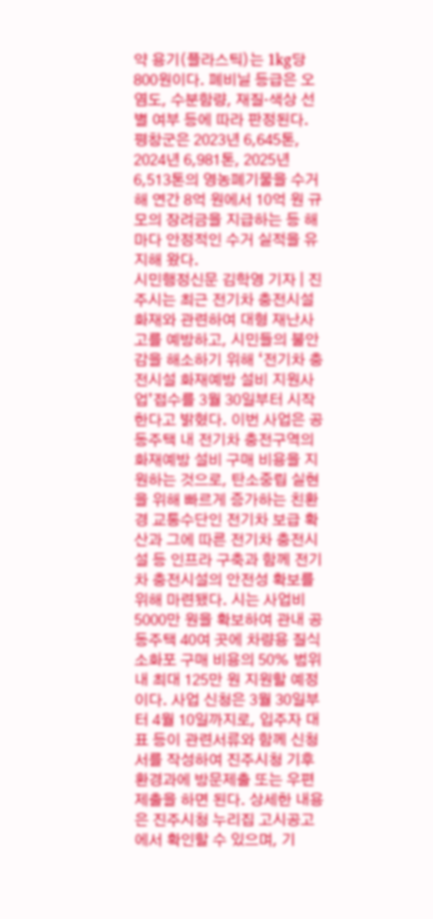약 용기(플라스틱)는 1kg당 800원이다. 폐비닐 등급은 오염도, 수분함량, 재질·색상 선별 여부 등에 따라 판정된다. 평창군은 2023년 6,645톤, 2024년 6,981톤, 2025년 6,513톤의 영농폐기물을 수거해 연간 8억 원에서 10억 원 규모의 장려금을 지급하는 등 해마다 안정적인 수거 실적을 유지해 왔다.
시민행정신문 김학영 기자 | 진주시는 최근 전기차 충전시설 화재와 관련하여 대형 재난사고를 예방하고, 시민들의 불안감을 해소하기 위해 ‘전기차 충전시설 화재예방 설비 지원사업’접수를 3월 30일부터 시작한다고 밝혔다. 이번 사업은 공동주택 내 전기차 충전구역의 화재예방 설비 구매 비용을 지원하는 것으로, 탄소중립 실현을 위해 빠르게 증가하는 친환경 교통수단인 전기차 보급 확산과 그에 따른 전기차 충전시설 등 인프라 구축과 함께 전기차 충전시설의 안전성 확보를 위해 마련됐다. 시는 사업비 5000만 원을 확보하여 관내 공동주택 40여 곳에 차량용 질식소화포 구매 비용의 50% 범위 내 최대 125만 원 지원할 예정이다. 사업 신청은 3월 30일부터 4월 10일까지로, 입주자 대표 등이 관련서류와 함께 신청서를 작성하여 진주시청 기후환경과에 방문제출 또는 우편제출을 하면 된다. 상세한 내용은 진주시청 누리집 고시공고에서 확인할 수 있으며, 기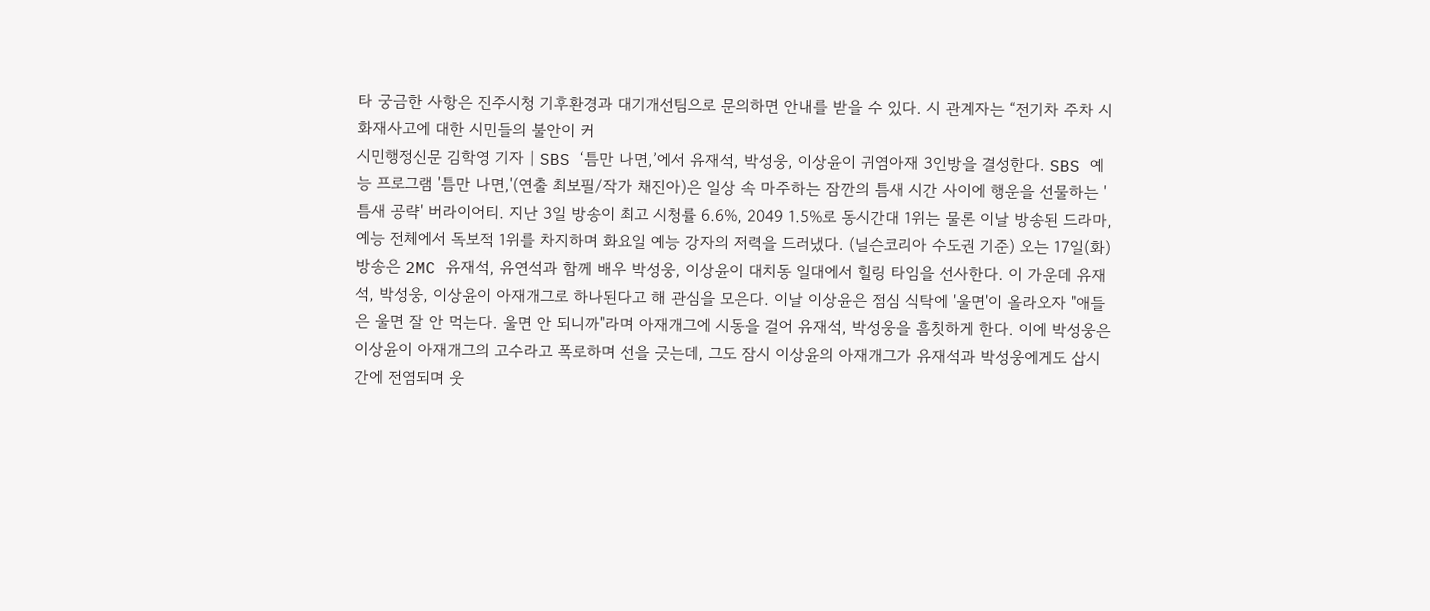타 궁금한 사항은 진주시청 기후환경과 대기개선팀으로 문의하면 안내를 받을 수 있다. 시 관계자는 “전기차 주차 시 화재사고에 대한 시민들의 불안이 커
시민행정신문 김학영 기자 | SBS ‘틈만 나면,’에서 유재석, 박성웅, 이상윤이 귀염아재 3인방을 결성한다. SBS 예능 프로그램 '틈만 나면,'(연출 최보필/작가 채진아)은 일상 속 마주하는 잠깐의 틈새 시간 사이에 행운을 선물하는 '틈새 공략' 버라이어티. 지난 3일 방송이 최고 시청률 6.6%, 2049 1.5%로 동시간대 1위는 물론 이날 방송된 드라마, 예능 전체에서 독보적 1위를 차지하며 화요일 예능 강자의 저력을 드러냈다. (닐슨코리아 수도권 기준) 오는 17일(화) 방송은 2MC 유재석, 유연석과 함께 배우 박성웅, 이상윤이 대치동 일대에서 힐링 타임을 선사한다. 이 가운데 유재석, 박성웅, 이상윤이 아재개그로 하나된다고 해 관심을 모은다. 이날 이상윤은 점심 식탁에 '울면'이 올라오자 "애들은 울면 잘 안 먹는다. 울면 안 되니까"라며 아재개그에 시동을 걸어 유재석, 박성웅을 흠칫하게 한다. 이에 박성웅은 이상윤이 아재개그의 고수라고 폭로하며 선을 긋는데, 그도 잠시 이상윤의 아재개그가 유재석과 박성웅에게도 삽시간에 전염되며 웃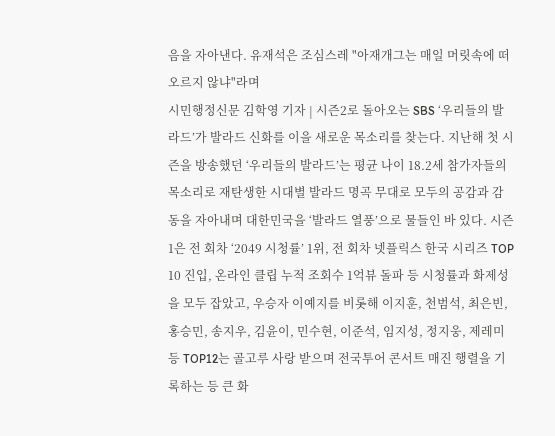음을 자아낸다. 유재석은 조심스레 "아재개그는 매일 머릿속에 떠오르지 않냐"라며
시민행정신문 김학영 기자 | 시즌2로 돌아오는 SBS ‘우리들의 발라드’가 발라드 신화를 이을 새로운 목소리를 찾는다. 지난해 첫 시즌을 방송했던 ‘우리들의 발라드’는 평균 나이 18.2세 참가자들의 목소리로 재탄생한 시대별 발라드 명곡 무대로 모두의 공감과 감동을 자아내며 대한민국을 ‘발라드 열풍’으로 물들인 바 있다. 시즌1은 전 회차 ‘2049 시청률’ 1위, 전 회차 넷플릭스 한국 시리즈 TOP 10 진입, 온라인 클립 누적 조회수 1억뷰 돌파 등 시청률과 화제성을 모두 잡았고, 우승자 이예지를 비롯해 이지훈, 천범석, 최은빈, 홍승민, 송지우, 김윤이, 민수현, 이준석, 임지성, 정지웅, 제레미 등 TOP12는 골고루 사랑 받으며 전국투어 콘서트 매진 행렬을 기록하는 등 큰 화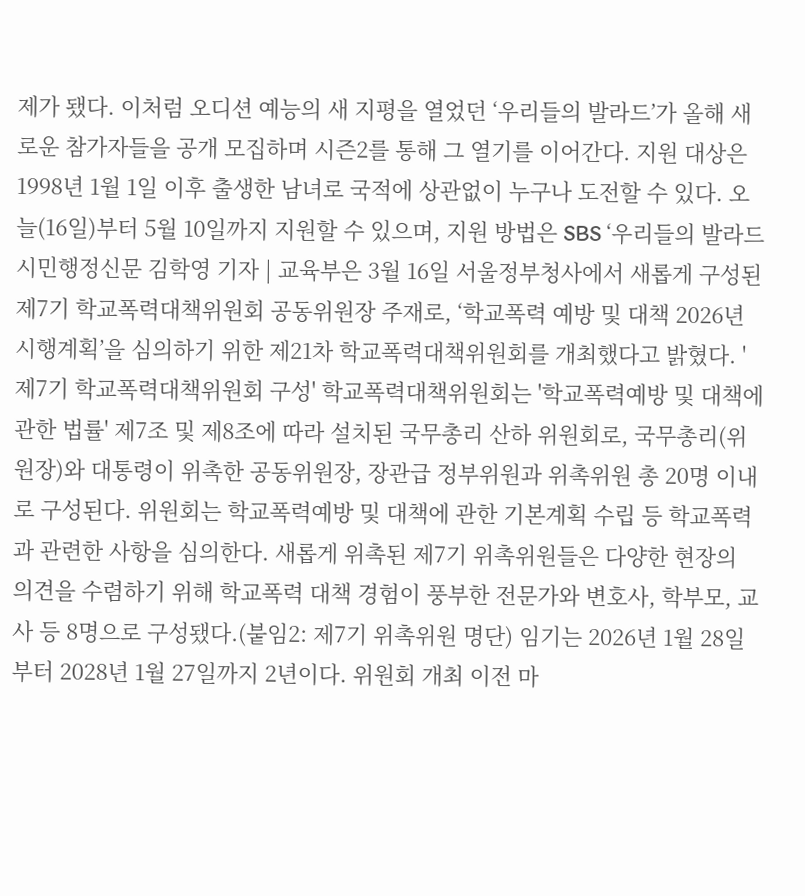제가 됐다. 이처럼 오디션 예능의 새 지평을 열었던 ‘우리들의 발라드’가 올해 새로운 참가자들을 공개 모집하며 시즌2를 통해 그 열기를 이어간다. 지원 대상은 1998년 1월 1일 이후 출생한 남녀로 국적에 상관없이 누구나 도전할 수 있다. 오늘(16일)부터 5월 10일까지 지원할 수 있으며, 지원 방법은 SBS ‘우리들의 발라드
시민행정신문 김학영 기자 | 교육부은 3월 16일 서울정부청사에서 새롭게 구성된 제7기 학교폭력대책위원회 공동위원장 주재로, ‘학교폭력 예방 및 대책 2026년 시행계획’을 심의하기 위한 제21차 학교폭력대책위원회를 개최했다고 밝혔다. '제7기 학교폭력대책위원회 구성' 학교폭력대책위원회는 '학교폭력예방 및 대책에 관한 법률' 제7조 및 제8조에 따라 설치된 국무총리 산하 위원회로, 국무총리(위원장)와 대통령이 위촉한 공동위원장, 장관급 정부위원과 위촉위원 총 20명 이내로 구성된다. 위원회는 학교폭력예방 및 대책에 관한 기본계획 수립 등 학교폭력과 관련한 사항을 심의한다. 새롭게 위촉된 제7기 위촉위원들은 다양한 현장의 의견을 수렴하기 위해 학교폭력 대책 경험이 풍부한 전문가와 변호사, 학부모, 교사 등 8명으로 구성됐다.(붙임2: 제7기 위촉위원 명단) 임기는 2026년 1월 28일부터 2028년 1월 27일까지 2년이다. 위원회 개최 이전 마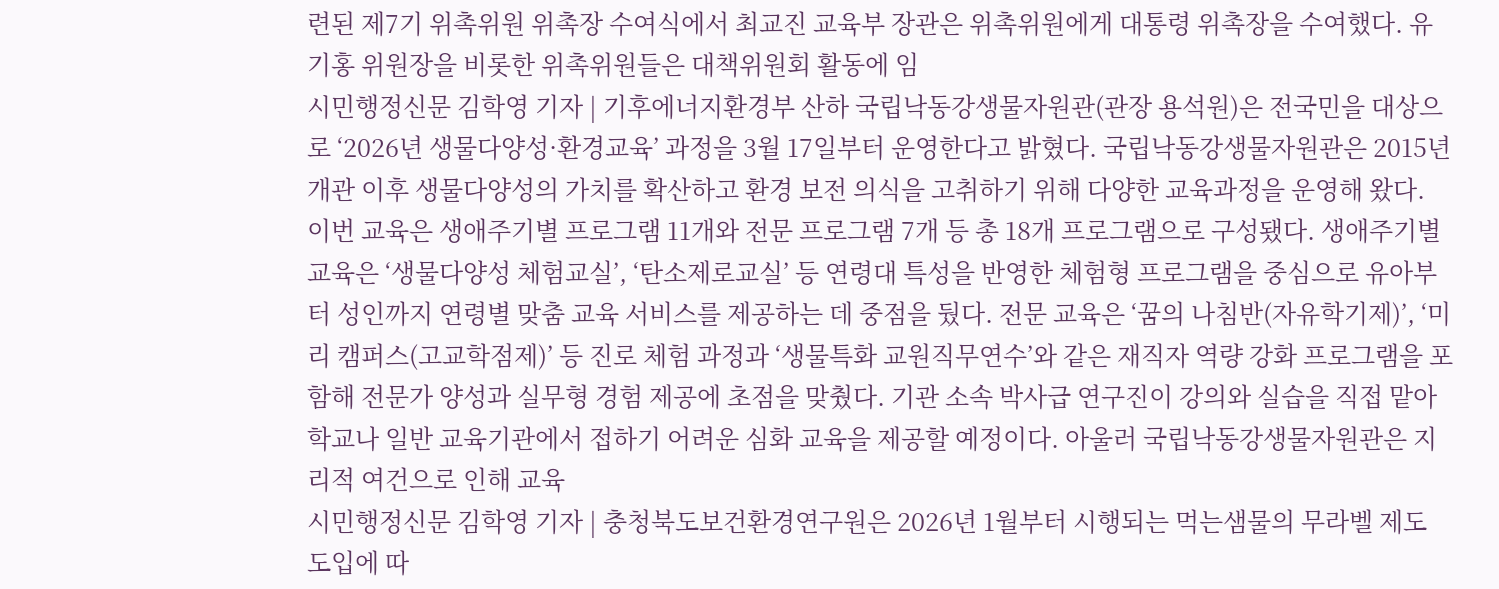련된 제7기 위촉위원 위촉장 수여식에서 최교진 교육부 장관은 위촉위원에게 대통령 위촉장을 수여했다. 유기홍 위원장을 비롯한 위촉위원들은 대책위원회 활동에 임
시민행정신문 김학영 기자 | 기후에너지환경부 산하 국립낙동강생물자원관(관장 용석원)은 전국민을 대상으로 ‘2026년 생물다양성·환경교육’ 과정을 3월 17일부터 운영한다고 밝혔다. 국립낙동강생물자원관은 2015년 개관 이후 생물다양성의 가치를 확산하고 환경 보전 의식을 고취하기 위해 다양한 교육과정을 운영해 왔다. 이번 교육은 생애주기별 프로그램 11개와 전문 프로그램 7개 등 총 18개 프로그램으로 구성됐다. 생애주기별 교육은 ‘생물다양성 체험교실’, ‘탄소제로교실’ 등 연령대 특성을 반영한 체험형 프로그램을 중심으로 유아부터 성인까지 연령별 맞춤 교육 서비스를 제공하는 데 중점을 뒀다. 전문 교육은 ‘꿈의 나침반(자유학기제)’, ‘미리 캠퍼스(고교학점제)’ 등 진로 체험 과정과 ‘생물특화 교원직무연수’와 같은 재직자 역량 강화 프로그램을 포함해 전문가 양성과 실무형 경험 제공에 초점을 맞췄다. 기관 소속 박사급 연구진이 강의와 실습을 직접 맡아 학교나 일반 교육기관에서 접하기 어려운 심화 교육을 제공할 예정이다. 아울러 국립낙동강생물자원관은 지리적 여건으로 인해 교육
시민행정신문 김학영 기자 | 충청북도보건환경연구원은 2026년 1월부터 시행되는 먹는샘물의 무라벨 제도 도입에 따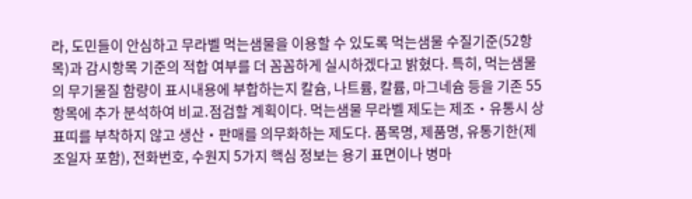라, 도민들이 안심하고 무라벨 먹는샘물을 이용할 수 있도록 먹는샘물 수질기준(52항목)과 감시항목 기준의 적합 여부를 더 꼼꼼하게 실시하겠다고 밝혔다. 특히, 먹는샘물의 무기물질 함량이 표시내용에 부합하는지 칼슘, 나트륨, 칼륨, 마그네슘 등을 기존 55항목에 추가 분석하여 비교․점검할 계획이다. 먹는샘물 무라벨 제도는 제조‧유통시 상표띠를 부착하지 않고 생산‧판매를 의무화하는 제도다. 품목명, 제품명, 유통기한(제조일자 포함), 전화번호, 수원지 5가지 핵심 정보는 용기 표면이나 병마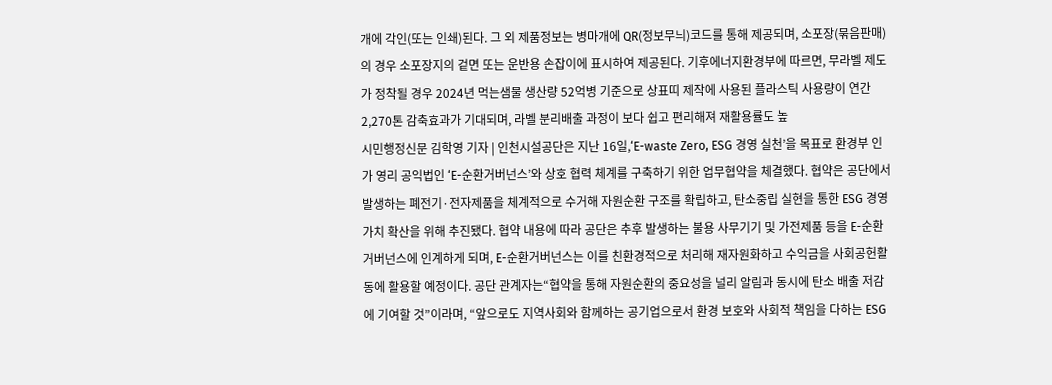개에 각인(또는 인쇄)된다. 그 외 제품정보는 병마개에 QR(정보무늬)코드를 통해 제공되며, 소포장(묶음판매)의 경우 소포장지의 겉면 또는 운반용 손잡이에 표시하여 제공된다. 기후에너지환경부에 따르면, 무라벨 제도가 정착될 경우 2024년 먹는샘물 생산량 52억병 기준으로 상표띠 제작에 사용된 플라스틱 사용량이 연간 2,270톤 감축효과가 기대되며, 라벨 분리배출 과정이 보다 쉽고 편리해져 재활용률도 높
시민행정신문 김학영 기자 | 인천시설공단은 지난 16일,‘E-waste Zero, ESG 경영 실천’을 목표로 환경부 인가 영리 공익법인 ‘E-순환거버넌스’와 상호 협력 체계를 구축하기 위한 업무협약을 체결했다. 협약은 공단에서 발생하는 폐전기·전자제품을 체계적으로 수거해 자원순환 구조를 확립하고, 탄소중립 실현을 통한 ESG 경영 가치 확산을 위해 추진됐다. 협약 내용에 따라 공단은 추후 발생하는 불용 사무기기 및 가전제품 등을 E-순환거버넌스에 인계하게 되며, E-순환거버넌스는 이를 친환경적으로 처리해 재자원화하고 수익금을 사회공헌활동에 활용할 예정이다. 공단 관계자는“협약을 통해 자원순환의 중요성을 널리 알림과 동시에 탄소 배출 저감에 기여할 것”이라며, “앞으로도 지역사회와 함께하는 공기업으로서 환경 보호와 사회적 책임을 다하는 ESG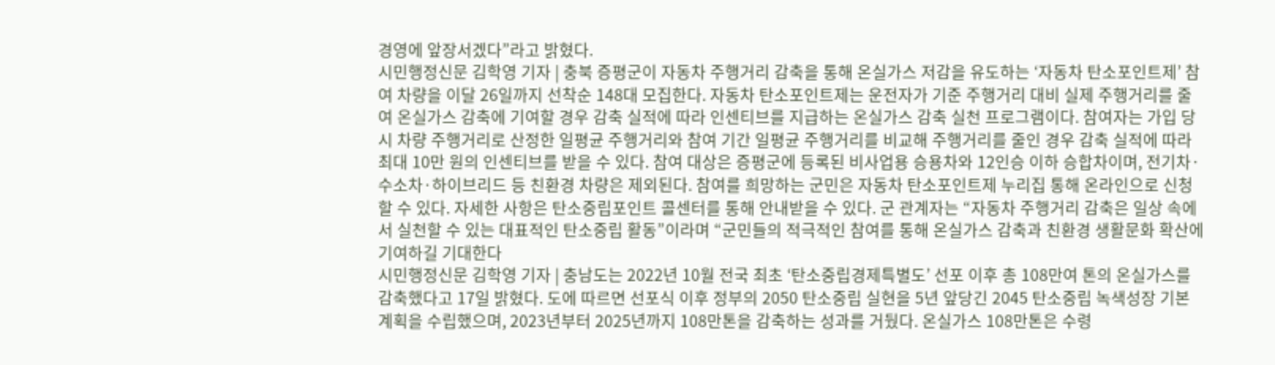경영에 앞장서겠다”라고 밝혔다.
시민행정신문 김학영 기자 | 충북 증평군이 자동차 주행거리 감축을 통해 온실가스 저감을 유도하는 ‘자동차 탄소포인트제’ 참여 차량을 이달 26일까지 선착순 148대 모집한다. 자동차 탄소포인트제는 운전자가 기준 주행거리 대비 실제 주행거리를 줄여 온실가스 감축에 기여할 경우 감축 실적에 따라 인센티브를 지급하는 온실가스 감축 실천 프로그램이다. 참여자는 가입 당시 차량 주행거리로 산정한 일평균 주행거리와 참여 기간 일평균 주행거리를 비교해 주행거리를 줄인 경우 감축 실적에 따라 최대 10만 원의 인센티브를 받을 수 있다. 참여 대상은 증평군에 등록된 비사업용 승용차와 12인승 이하 승합차이며, 전기차·수소차·하이브리드 등 친환경 차량은 제외된다. 참여를 희망하는 군민은 자동차 탄소포인트제 누리집 통해 온라인으로 신청할 수 있다. 자세한 사항은 탄소중립포인트 콜센터를 통해 안내받을 수 있다. 군 관계자는 “자동차 주행거리 감축은 일상 속에서 실천할 수 있는 대표적인 탄소중립 활동”이라며 “군민들의 적극적인 참여를 통해 온실가스 감축과 친환경 생활문화 확산에 기여하길 기대한다
시민행정신문 김학영 기자 | 충남도는 2022년 10월 전국 최초 ‘탄소중립경제특별도’ 선포 이후 총 108만여 톤의 온실가스를 감축했다고 17일 밝혔다. 도에 따르면 선포식 이후 정부의 2050 탄소중립 실현을 5년 앞당긴 2045 탄소중립 녹색성장 기본계획을 수립했으며, 2023년부터 2025년까지 108만톤을 감축하는 성과를 거뒀다. 온실가스 108만톤은 수령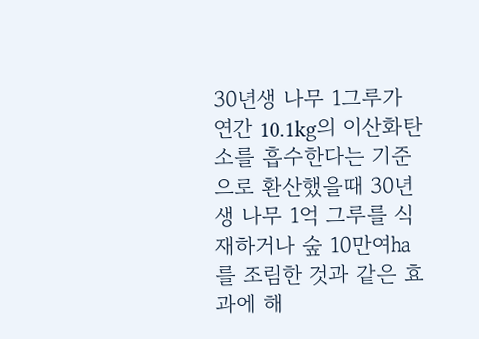30년생 나무 1그루가 연간 10.1kg의 이산화탄소를 흡수한다는 기준으로 환산했을때 30년생 나무 1억 그루를 식재하거나 숲 10만여㏊를 조림한 것과 같은 효과에 해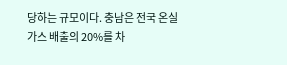당하는 규모이다. 충남은 전국 온실가스 배출의 20%를 차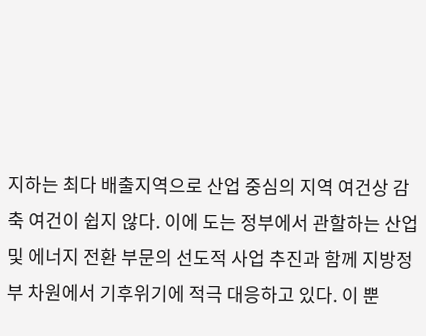지하는 최다 배출지역으로 산업 중심의 지역 여건상 감축 여건이 쉽지 않다. 이에 도는 정부에서 관할하는 산업 및 에너지 전환 부문의 선도적 사업 추진과 함께 지방정부 차원에서 기후위기에 적극 대응하고 있다. 이 뿐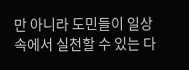만 아니라 도민들이 일상 속에서 실천할 수 있는 다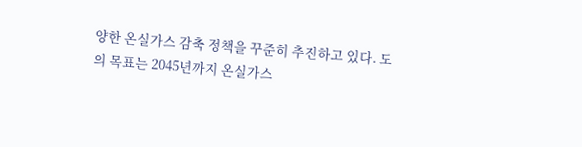양한 온실가스 감축 정책을 꾸준히 추진하고 있다. 도의 목표는 2045년까지 온실가스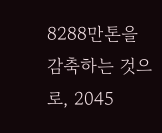8288만톤을 감축하는 것으로, 2045